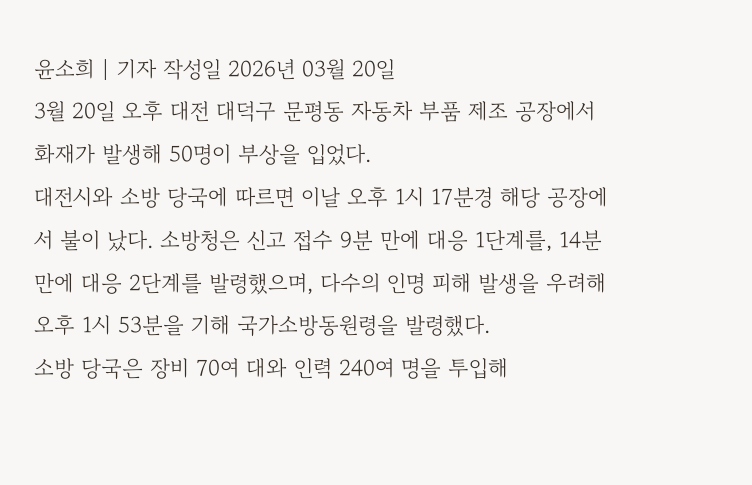윤소희 | 기자 작성일 2026년 03월 20일
3월 20일 오후 대전 대덕구 문평동 자동차 부품 제조 공장에서 화재가 발생해 50명이 부상을 입었다.
대전시와 소방 당국에 따르면 이날 오후 1시 17분경 해당 공장에서 불이 났다. 소방청은 신고 접수 9분 만에 대응 1단계를, 14분 만에 대응 2단계를 발령했으며, 다수의 인명 피해 발생을 우려해 오후 1시 53분을 기해 국가소방동원령을 발령했다.
소방 당국은 장비 70여 대와 인력 240여 명을 투입해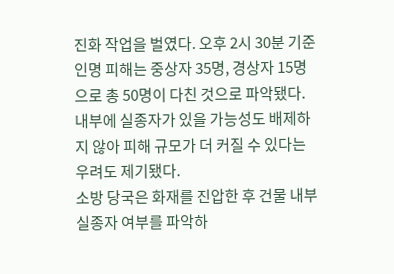진화 작업을 벌였다. 오후 2시 30분 기준 인명 피해는 중상자 35명, 경상자 15명으로 총 50명이 다친 것으로 파악됐다. 내부에 실종자가 있을 가능성도 배제하지 않아 피해 규모가 더 커질 수 있다는 우려도 제기됐다.
소방 당국은 화재를 진압한 후 건물 내부 실종자 여부를 파악하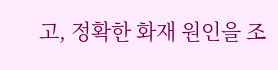고, 정확한 화재 원인을 조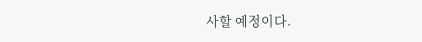사할 예정이다.